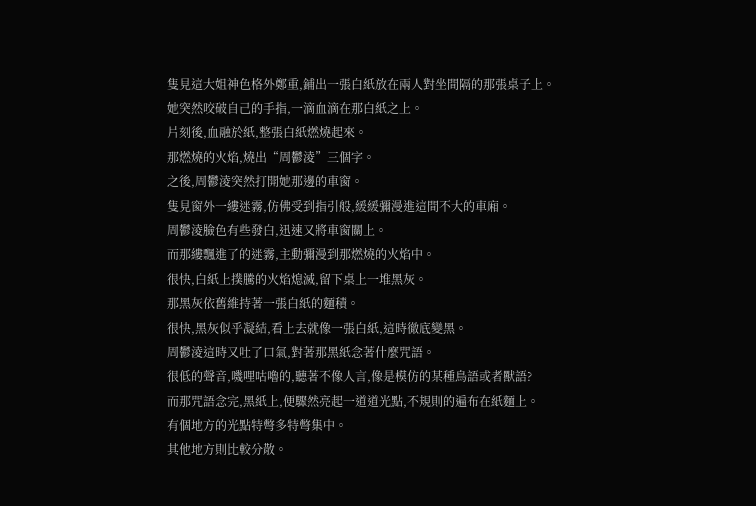隻見這大姐神色格外鄭重,鋪出一張白紙放在兩人對坐間隔的那張桌子上。
她突然咬破自己的手指,一滴血滴在那白紙之上。
片刻後,血融於紙,整張白紙燃燒起來。
那燃燒的火焰,燒出“周鬱淩”三個字。
之後,周鬱淩突然打開她那邊的車窗。
隻見窗外一縷迷霧,仿佛受到指引般,緩緩彌漫進這間不大的車廂。
周鬱淩臉色有些發白,迅速又將車窗關上。
而那縷飄進了的迷霧,主動彌漫到那燃燒的火焰中。
很快,白紙上撲騰的火焰熄滅,留下桌上一堆黑灰。
那黑灰依舊維持著一張白紙的麵積。
很快,黑灰似乎凝結,看上去就像一張白紙,這時徹底變黑。
周鬱淩這時又吐了口氣,對著那黑紙念著什麼咒語。
很低的聲音,嘰哩咕嚕的,聽著不像人言,像是模仿的某種鳥語或者獸語?
而那咒語念完,黑紙上,便驟然亮起一道道光點,不規則的遍布在紙麵上。
有個地方的光點特彆多特彆集中。
其他地方則比較分散。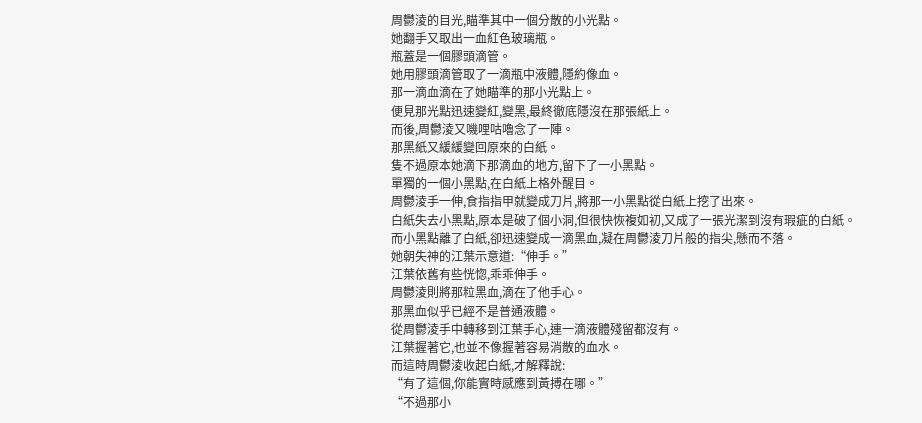周鬱淩的目光,瞄準其中一個分散的小光點。
她翻手又取出一血紅色玻璃瓶。
瓶蓋是一個膠頭滴管。
她用膠頭滴管取了一滴瓶中液體,隱約像血。
那一滴血滴在了她瞄準的那小光點上。
便見那光點迅速變紅,變黑,最終徹底隱沒在那張紙上。
而後,周鬱淩又嘰哩咕嚕念了一陣。
那黑紙又緩緩變回原來的白紙。
隻不過原本她滴下那滴血的地方,留下了一小黑點。
單獨的一個小黑點,在白紙上格外醒目。
周鬱淩手一伸,食指指甲就變成刀片,將那一小黑點從白紙上挖了出來。
白紙失去小黑點,原本是破了個小洞,但很快恢複如初,又成了一張光潔到沒有瑕疵的白紙。
而小黑點離了白紙,卻迅速變成一滴黑血,凝在周鬱淩刀片般的指尖,懸而不落。
她朝失神的江葉示意道:“伸手。”
江葉依舊有些恍惚,乖乖伸手。
周鬱淩則將那粒黑血,滴在了他手心。
那黑血似乎已經不是普通液體。
從周鬱淩手中轉移到江葉手心,連一滴液體殘留都沒有。
江葉握著它,也並不像握著容易消散的血水。
而這時周鬱淩收起白紙,才解釋說:
“有了這個,你能實時感應到黃搏在哪。”
“不過那小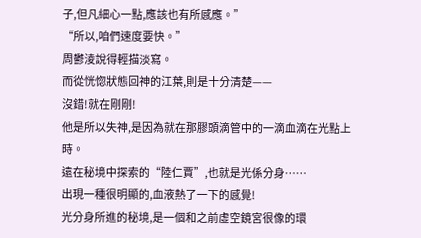子,但凡細心一點,應該也有所感應。”
“所以,咱們速度要快。”
周鬱淩說得輕描淡寫。
而從恍惚狀態回神的江葉,則是十分清楚——
沒錯!就在剛剛!
他是所以失神,是因為就在那膠頭滴管中的一滴血滴在光點上時。
遠在秘境中探索的“陸仁賈”,也就是光係分身……
出現一種很明顯的,血液熱了一下的感覺!
光分身所進的秘境,是一個和之前虛空鏡宮很像的環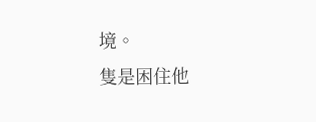境。
隻是困住他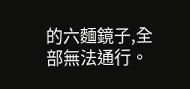的六麵鏡子,全部無法通行。